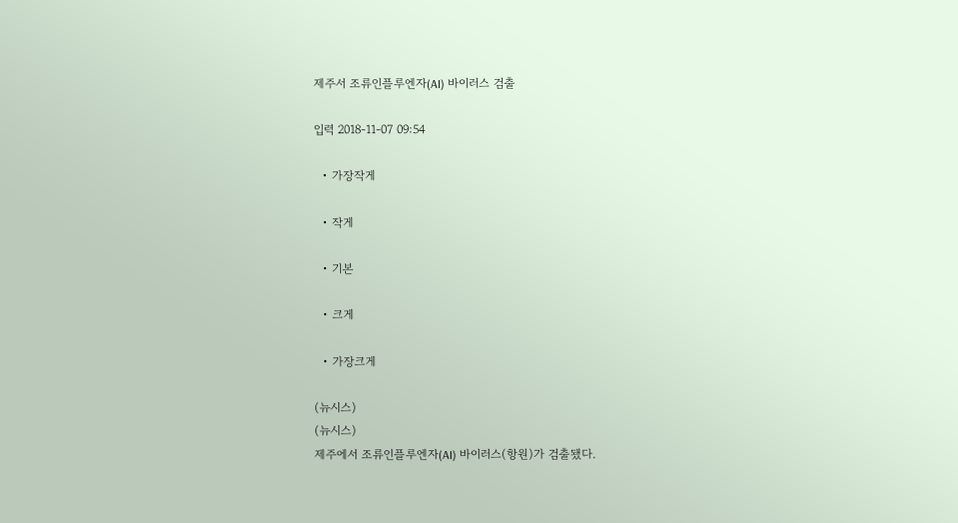제주서 조류인플루엔자(AI) 바이러스 검출

입력 2018-11-07 09:54

  • 가장작게

  • 작게

  • 기본

  • 크게

  • 가장크게

(뉴시스)
(뉴시스)
제주에서 조류인플루엔자(AI) 바이러스(항원)가 검출됐다.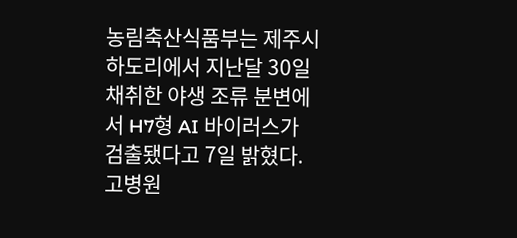농림축산식품부는 제주시 하도리에서 지난달 30일 채취한 야생 조류 분변에서 H7형 AI 바이러스가 검출됐다고 7일 밝혔다. 고병원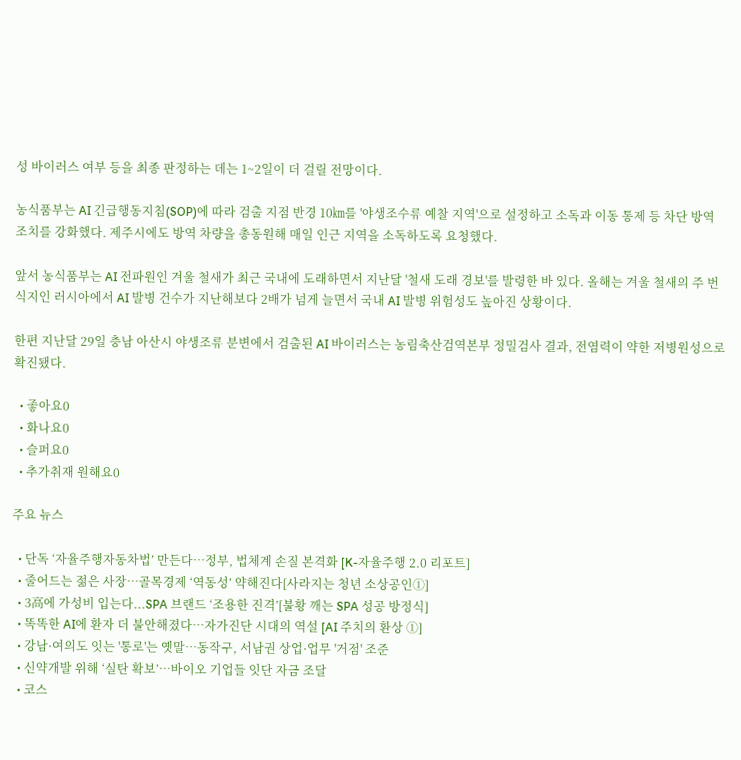성 바이러스 여부 등을 최종 판정하는 데는 1~2일이 더 걸릴 전망이다.

농식품부는 AI 긴급행동지침(SOP)에 따라 검출 지점 반경 10㎞를 '야생조수류 예찰 지역'으로 설정하고 소독과 이동 통제 등 차단 방역 조치를 강화했다. 제주시에도 방역 차량을 총동원해 매일 인근 지역을 소독하도록 요청했다.

앞서 농식품부는 AI 전파원인 겨울 철새가 최근 국내에 도래하면서 지난달 '철새 도래 경보'를 발령한 바 있다. 올해는 겨울 철새의 주 번식지인 러시아에서 AI 발병 건수가 지난해보다 2배가 넘게 늘면서 국내 AI 발병 위험성도 높아진 상황이다.

한편 지난달 29일 충남 아산시 야생조류 분변에서 검출된 AI 바이러스는 농림축산검역본부 정밀검사 결과, 전염력이 약한 저병원성으로 확진됐다.

  • 좋아요0
  • 화나요0
  • 슬퍼요0
  • 추가취재 원해요0

주요 뉴스

  • 단독 ‘자율주행자동차법’ 만든다…정부, 법체계 손질 본격화 [K-자율주행 2.0 리포트]
  • 줄어드는 젊은 사장…골목경제 ‘역동성’ 약해진다[사라지는 청년 소상공인①]
  • 3高에 가성비 입는다...SPA 브랜드 ‘조용한 진격’[불황 깨는 SPA 성공 방정식]
  • 똑똑한 AI에 환자 더 불안해졌다…자가진단 시대의 역설 [AI 주치의 환상 ①]
  • 강남·여의도 잇는 '통로'는 옛말⋯동작구, 서남권 상업·업무 '거점' 조준
  • 신약개발 위해 ‘실탄 확보’…바이오 기업들 잇단 자금 조달
  • 코스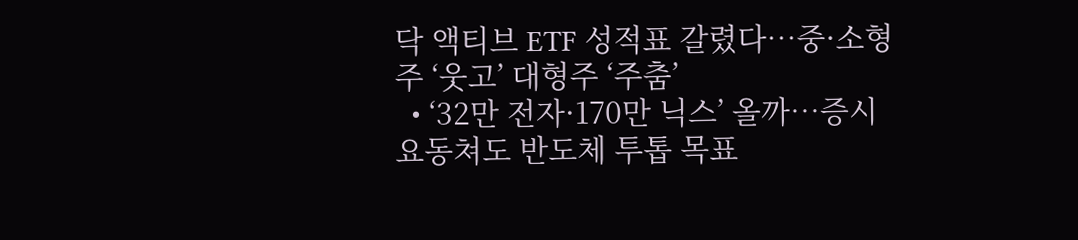닥 액티브 ETF 성적표 갈렸다…중·소형주 ‘웃고’ 대형주 ‘주춤’
  • ‘32만 전자·170만 닉스’ 올까…증시 요동쳐도 반도체 투톱 목표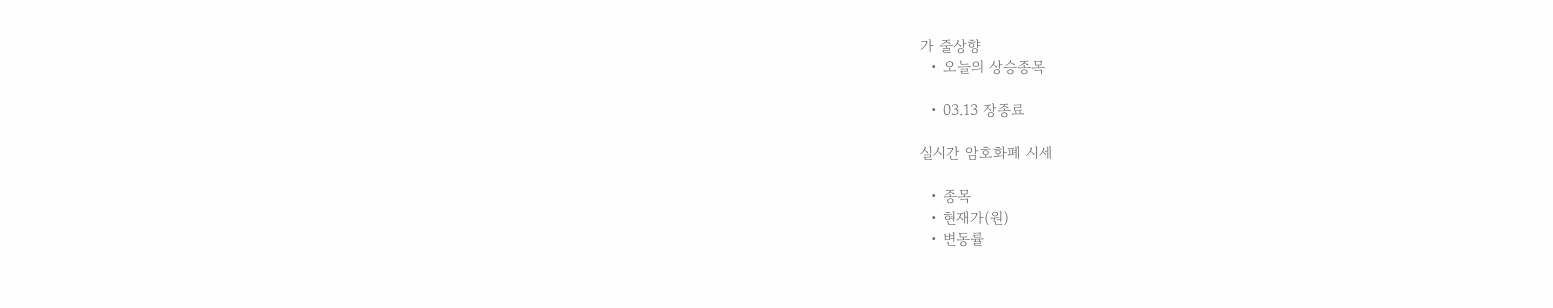가 줄상향
  • 오늘의 상승종목

  • 03.13 장종료

실시간 암호화폐 시세

  • 종목
  • 현재가(원)
  • 변동률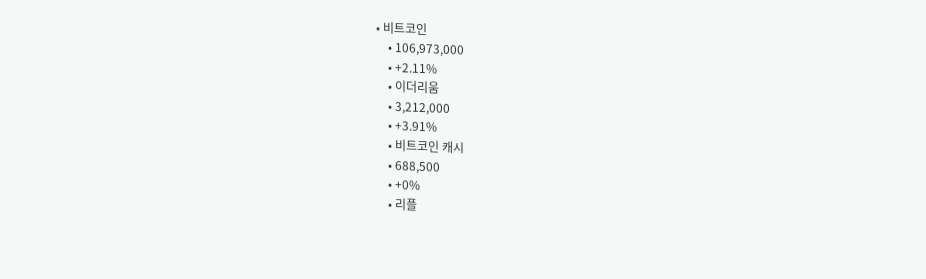• 비트코인
    • 106,973,000
    • +2.11%
    • 이더리움
    • 3,212,000
    • +3.91%
    • 비트코인 캐시
    • 688,500
    • +0%
    • 리플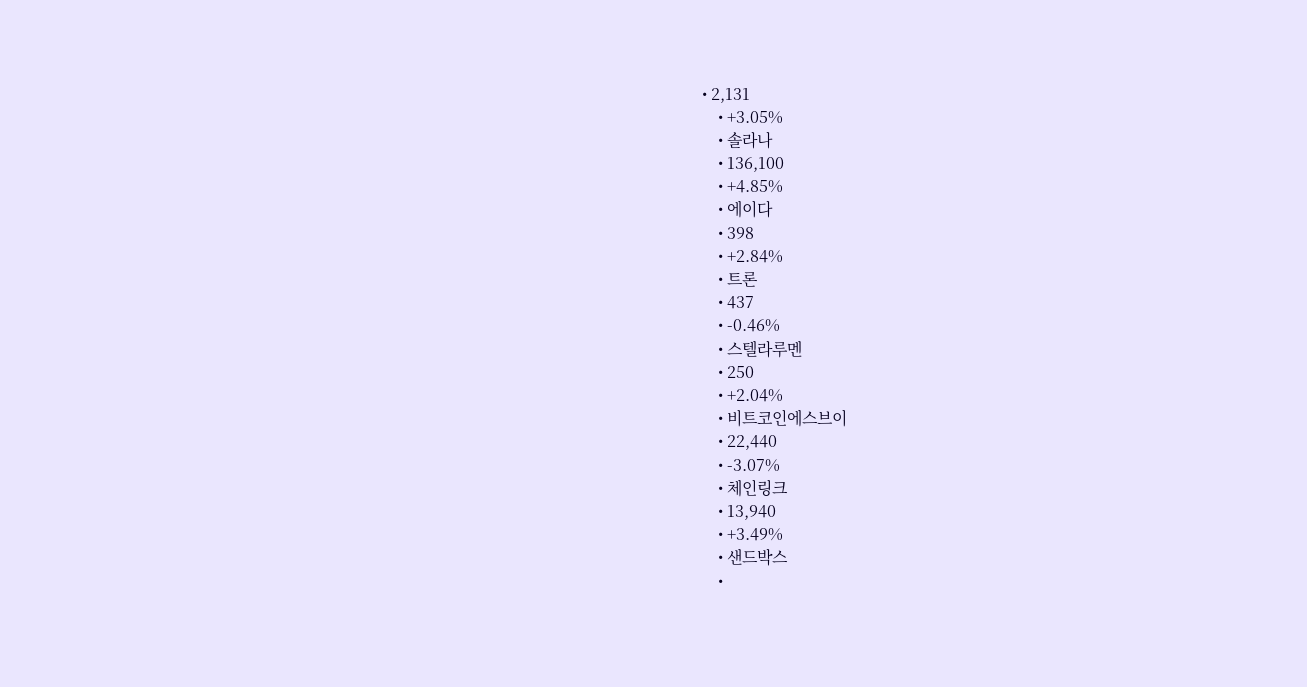• 2,131
    • +3.05%
    • 솔라나
    • 136,100
    • +4.85%
    • 에이다
    • 398
    • +2.84%
    • 트론
    • 437
    • -0.46%
    • 스텔라루멘
    • 250
    • +2.04%
    • 비트코인에스브이
    • 22,440
    • -3.07%
    • 체인링크
    • 13,940
    • +3.49%
    • 샌드박스
    •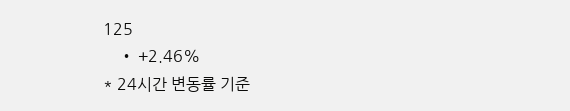125
    • +2.46%
* 24시간 변동률 기준